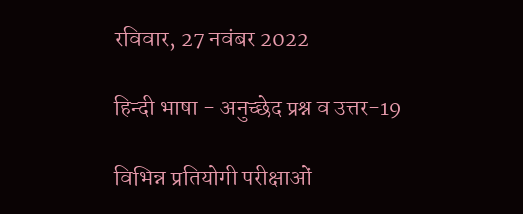रविवार, 27 नवंबर 2022

हिन्दी भाषा - अनुच्छेद प्रश्न व उत्तर-19

विभिन्न प्रतियोगी परीक्षाओं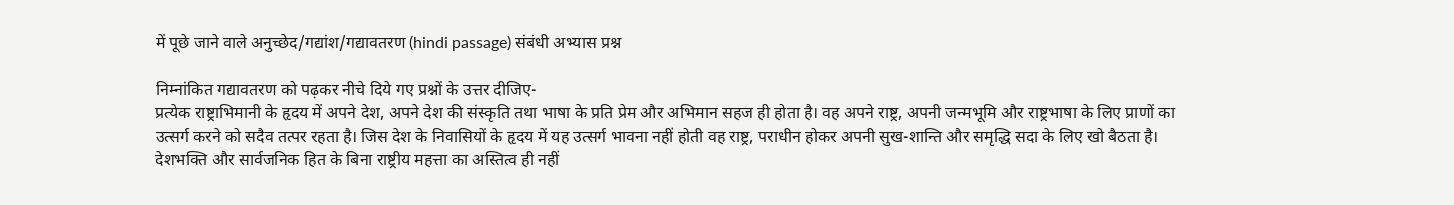में पूछे जाने वाले अनुच्छेद/गद्यांश/गद्यावतरण (hindi passage) संबंधी अभ्यास प्रश्न

निम्नांकित गद्यावतरण को पढ़कर नीचे दिये गए प्रश्नों के उत्तर दीजिए-
प्रत्येक राष्ट्राभिमानी के हृदय में अपने देश, अपने देश की संस्कृति तथा भाषा के प्रति प्रेम और अभिमान सहज ही होता है। वह अपने राष्ट्र, अपनी जन्मभूमि और राष्ट्रभाषा के लिए प्राणों का उत्सर्ग करने को सदैव तत्पर रहता है। जिस देश के निवासियों के हृदय में यह उत्सर्ग भावना नहीं होती वह राष्ट्र, पराधीन होकर अपनी सुख-शान्ति और समृद्धि सदा के लिए खो बैठता है। देशभक्ति और सार्वजनिक हित के बिना राष्ट्रीय महत्ता का अस्तित्व ही नहीं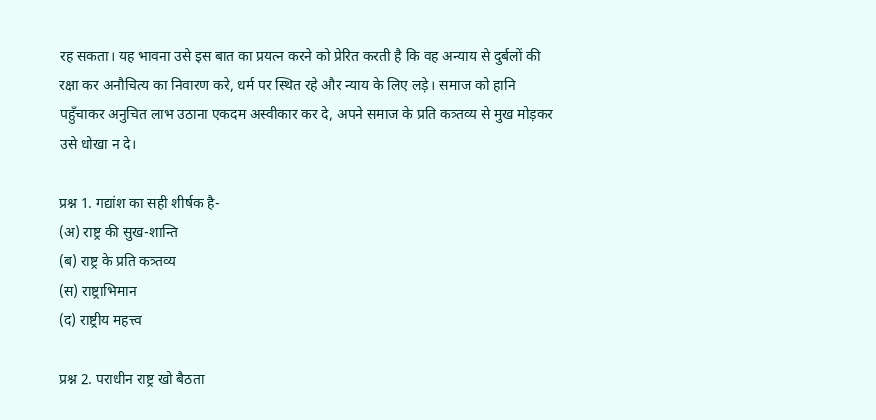रह सकता। यह भावना उसे इस बात का प्रयत्न करने को प्रेरित करती है कि वह अन्याय से दुर्बलों की रक्षा कर अनौचित्य का निवारण करे, धर्म पर स्थित रहे और न्याय के लिए लड़े। समाज को हानि पहुँचाकर अनुचित लाभ उठाना एकदम अस्वीकार कर दे, अपने समाज के प्रति कत्र्तव्य से मुख मोड़कर उसे धोखा न दे।

प्रश्न 1. गद्यांश का सही शीर्षक है-
(अ) राष्ट्र की सुख-शान्ति
(ब) राष्ट्र के प्रति कत्र्तव्य
(स) राष्ट्राभिमान
(द) राष्ट्रीय महत्त्व

प्रश्न 2. पराधीन राष्ट्र खो बैठता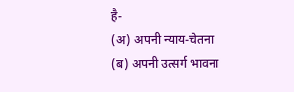है-
(अ) अपनी न्याय-चेतना
(ब) अपनी उत्सर्ग भावना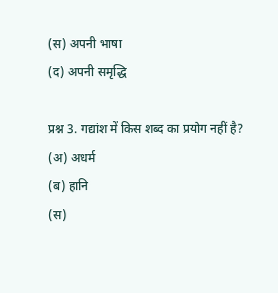(स) अपनी भाषा
(द) अपनी समृद्धि

प्रश्न 3. गद्यांश में किस शब्द का प्रयोग नहीं है?
(अ) अधर्म
(ब) हानि
(स)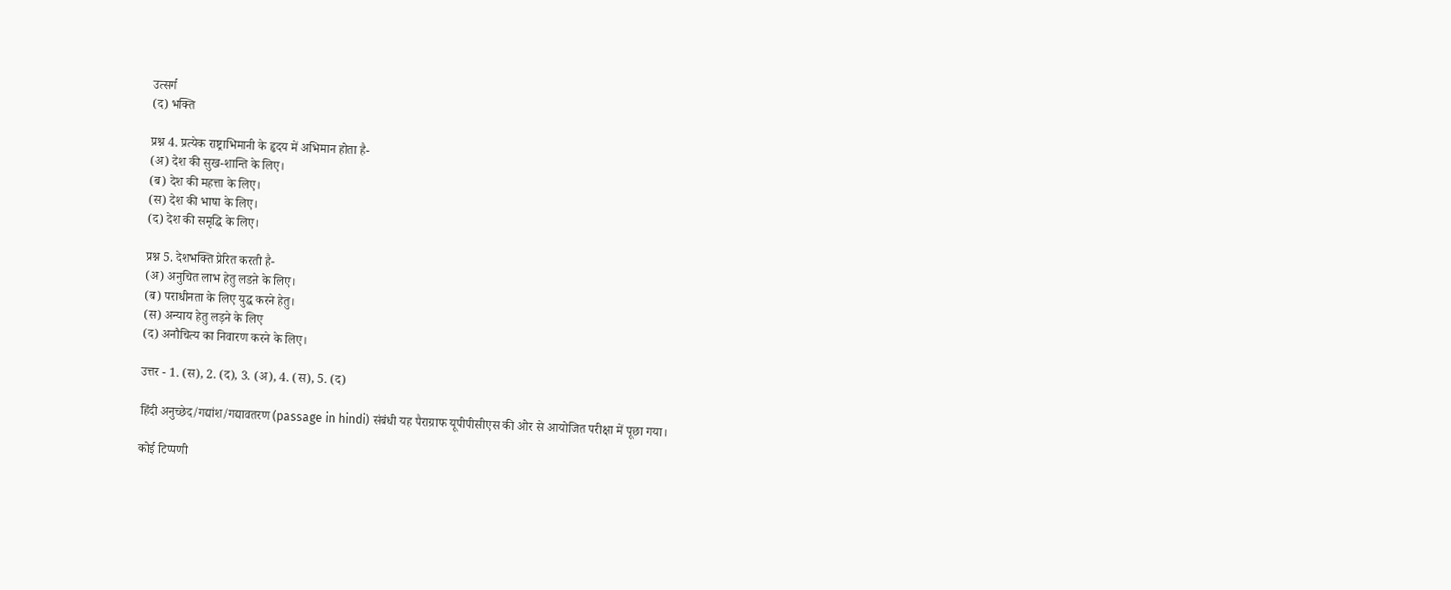उत्सर्ग
(द) भक्ति

प्रश्न 4. प्रत्येक राष्ट्राभिमानी के हृदय में अभिमान होता है-
(अ) देश की सुख-शान्ति के लिए।
(ब) देश की महत्ता के लिए।
(स) देश की भाषा के लिए।
(द) देश की समृद्धि के लिए।

प्रश्न 5. देशभक्ति प्रेरित करती है-
(अ) अनुचित लाभ हेतु लडऩे के लिए।
(ब) पराधीनता के लिए युद्ध करने हेतु।
(स) अन्याय हेतु लड़ने के लिए
(द) अनौचित्य का निवारण करने के लिए।

उत्तर - 1. (स), 2. (द), 3. (अ), 4. (स), 5. (द)

हिंदी अनुच्छेद/गद्यांश/गद्यावतरण (passage in hindi) संबंधी यह पैराग्राफ यूपीपीसीएस की ओर से आयोजित परीक्षा में पूछा गया।

कोई टिप्पणी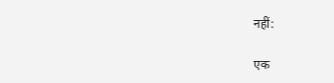नहीं:

एक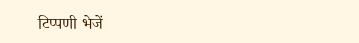टिप्पणी भेजें